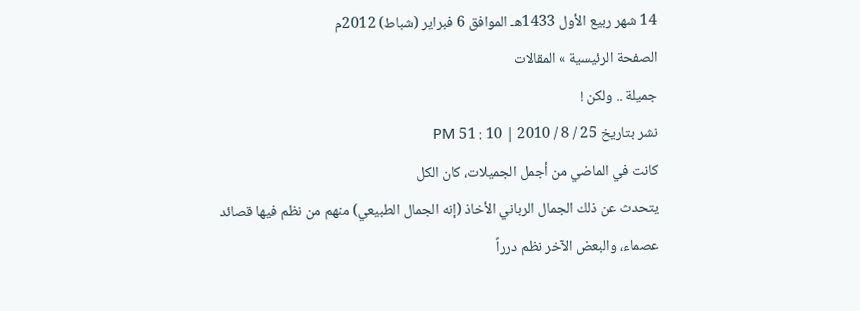14 شهر ربيع الأول 1433هـ الموافق 6 فبراير (شباط) 2012م
الصفحة الرئيسية » المقالات
جميلة .. ولكن !
نشر بتاريخ 25 / 8 / 2010 | 10 : 51 PM
كانت في الماضي من أجمل الجميلات، كان الكل
يتحدث عن ذلك الجمال الرباني الأخاذ (إنه الجمال الطبيعي) منهم من نظم فيها قصائد
عصماء، والبعض الآخر نظم درراً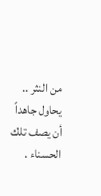من النثر .. يحاول جاهداً أن يصف تلك الحسناء .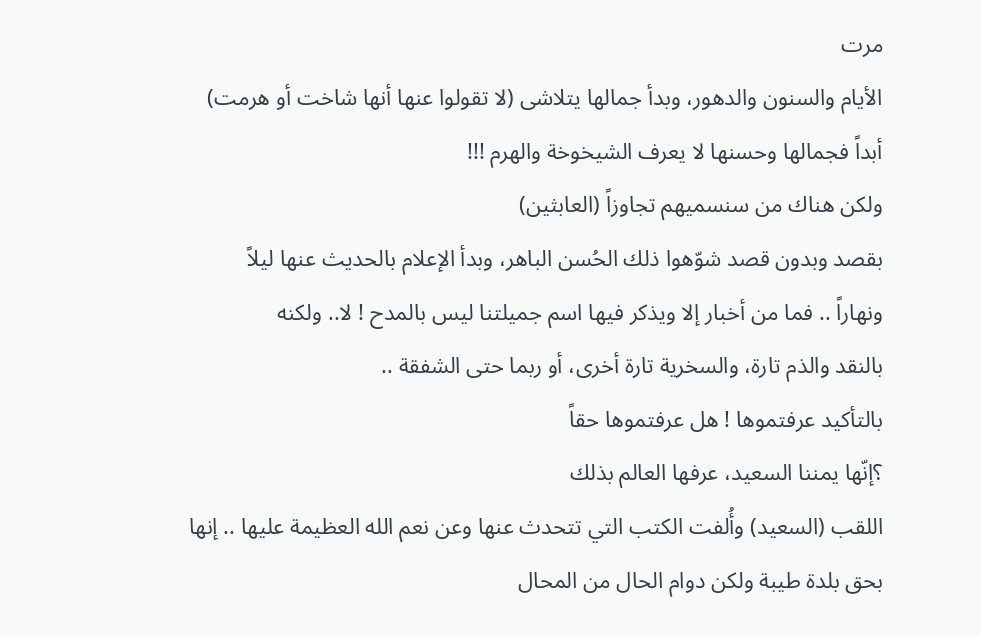مرت
الأيام والسنون والدهور، وبدأ جمالها يتلاشى (لا تقولوا عنها أنها شاخت أو هرمت)
أبداً فجمالها وحسنها لا يعرف الشيخوخة والهرم !!!
ولكن هناك من سنسميهم تجاوزاً (العابثين)
بقصد وبدون قصد شوّهوا ذلك الحُسن الباهر، وبدأ الإعلام بالحديث عنها ليلاً
ونهاراً .. فما من أخبار إلا ويذكر فيها اسم جميلتنا ليس بالمدح ! لا.. ولكنه
بالنقد والذم تارة، والسخرية تارة أخرى، أو ربما حتى الشفقة ..
بالتأكيد عرفتموها ! هل عرفتموها حقاً
؟إنّها يمننا السعيد، عرفها العالم بذلك
اللقب (السعيد) وأُلفت الكتب التي تتحدث عنها وعن نعم الله العظيمة عليها .. إنها
بحق بلدة طيبة ولكن دوام الحال من المحال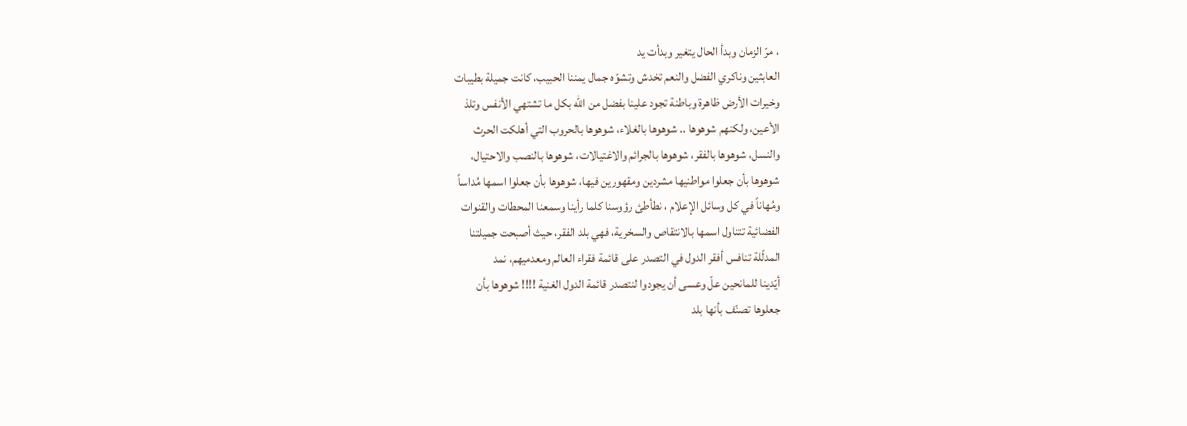، مرّ الزمان وبدأ الحال يتغير وبدأت يد
العابثين وناكري الفضل والنعم تخدش وتشوّه جمال يمننا الحبيب، كانت جميلة بطيبات
وخيرات الأرض ظاهرة وباطنة تجود علينا بفضل من الله بكل ما تشتهي الأنفس وتلذ
الأعين، ولكنهم شوهوها .. شوهوها بالغلاء، شوهوها بالحروب التي أهلكت الحرث
والنسل، شوهوها بالفقر، شوهوها بالجرائم والاغتيالات، شوهوها بالنصب والاحتيال،
شوهوها بأن جعلوا مواطنيها مشردين ومقهورين فيها، شوهوها بأن جعلوا اسمها مُداساً
ومُهاناً في كل وسائل الإعلام ، نطأطئ رؤوسنا كلما رأينا وسمعنا المحطات والقنوات
الفضائية تتناول اسمها بالانتقاص والسخرية، فهي بلد الفقر، حيث أصبحت جميلتنا
المدلّلة تنافس أفقر الدول في التصدر على قائمة فقراء العالم ومعدميهم، نمد
أيّدينا للمانحين علّ وعسى أن يجودوا لنتصدر قائمة الدول الغنية !!!! شوهوها بأن
جعلوها تصنّف بأنها بلد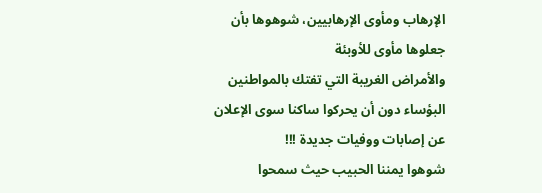الإرهاب ومأوى الإرهابيين، شوهوها بأن جعلوها مأوى للأوبئة
والأمراض الغريبة التي تفتك بالمواطنين البؤساء دون أن يحركوا ساكنا سوى الإعلان
عن إصابات ووفيات جديدة !!!
شوهوا يمننا الحبيب حيث سمحوا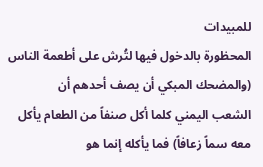للمبيدات
المحظورة بالدخول فيها لتُرش على أطعمة الناس (والمضحك المبكي أن يصف أحدهم أن
الشعب اليمني كلما أكل صنفاً من الطعام يأكل معه سماً زعافاً) فما يأكله إنما هو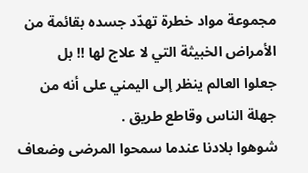مجموعة مواد خطرة تهدّد جسده بقائمة من الأمراض الخبيثة التي لا علاج لها !! بل
جعلوا العالم ينظر إلى اليمني على أنه من جهلة الناس وقاطع طريق .
شوهوا بلادنا عندما سمحوا المرضى وضعاف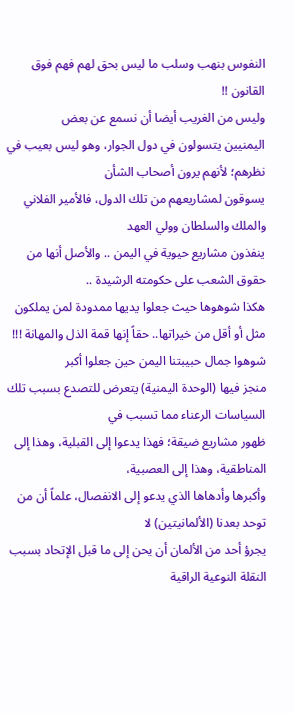النفوس بنهب وسلب ما ليس بحق لهم فهم فوق القانون !!
وليس من الغريب أيضا أن نسمع عن بعض
اليمنيين يتسولون في دول الجوار، وهو ليس بعيب في نظرهم؛ لأنهم يرون أصحاب الشأن
يسوقون لمشاريعهم من تلك الدول، فالأمير الفلاني والملك والسلطان وولي العهد
ينفذون مشاريع حيوية في اليمن .. والأصل أنها من حقوق الشعب على حكومته الرشيدة ..
هكذا شوهوها حيث جعلوا يديها ممدودة لمن يملكون مثل أو أقل من خيراتها.. حقاً إنها قمة الذل والمهانة !!!
شوهوا جمال حبيبتنا اليمن حين جعلوا أكبر
منجز فيها (الوحدة اليمنية) يتعرض للتصدع بسبب تلك السياسات الرعناء مما تسبب في
ظهور مشاريع ضيقة؛ فهذا يدعوا إلى القبلية، وهذا إلى المناطقية، وهذا إلى العصبية،
وأكبرها وأدهاها الذي يدعو إلى الانفصال، علماً أن من توحد بعدنا (الألمانيتين) لا
يجرؤ أحد من الألمان أن يحن إلى ما قبل الإتحاد بسبب النقلة النوعية الراقية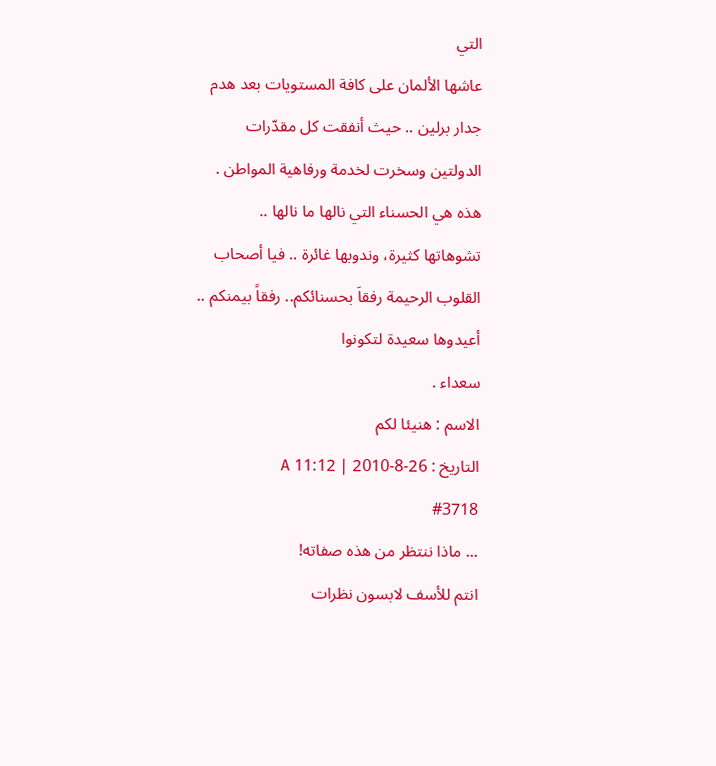التي
عاشها الألمان على كافة المستويات بعد هدم جدار برلين .. حيث أنفقت كل مقدّرات
الدولتين وسخرت لخدمة ورفاهية المواطن .
هذه هي الحسناء التي نالها ما نالها ..
تشوهاتها كثيرة، وندوبها غائرة .. فيا أصحاب القلوب الرحيمة رفقاَ بحسنائكم.. رفقاً بيمنكم .. أعيدوها سعيدة لتكونوا
سعداء .
الاسم : هنيئا لكم
التاريخ : 26-8-2010 | 11:12 A
#3718
... ماذا ننتظر من هذه صفاته!
انتم للأسف لابسون نظرات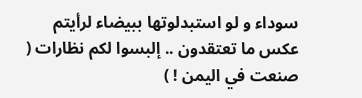سوداء و لو استبدلوتها ببيضاء لرأيتم عكس ما تعتقدون .. إلبسوا لكم نظارات ( صنعت في اليمن ! )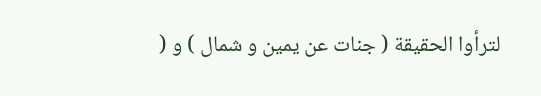لترأوا الحقيقة ( جنات عن يمين و شمال ) و (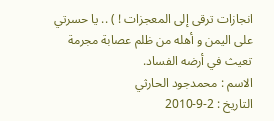انجازات ترقى إلى المعجزات ! ) .. يا حسرتي على اليمن و أهله من ظلم عصابة مجرمة تعيث في أرضه الفساد.
الاسم : محمدجود الحارثي
التاريخ : 2-9-2010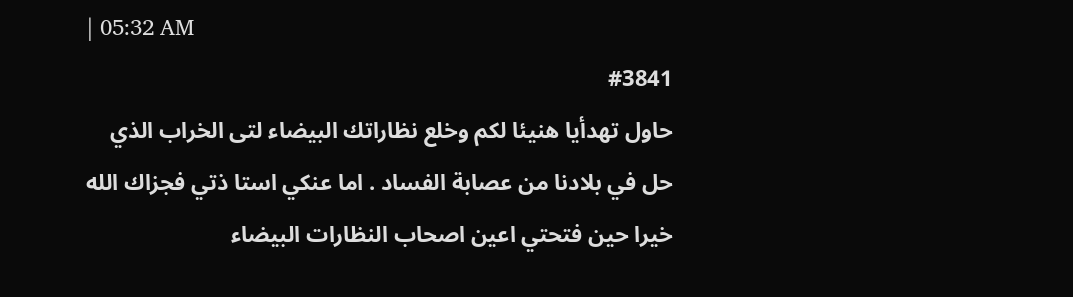| 05:32 AM
#3841
حاول تهدأيا هنيئا لكم وخلع نظاراتك البيضاء لتى الخراب الذي حل في بلادنا من عصابة الفساد . اما عنكي استا ذتي فجزاك الله خيرا حين فتحتي اعين اصحاب النظارات البيضاء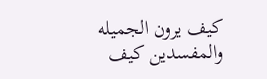كيف يرون الجميله والمفسدين كيف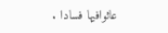عاثوافيها فسادا .